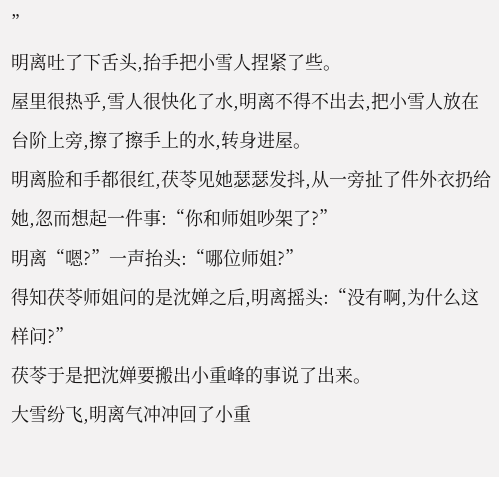”
明离吐了下舌头,抬手把小雪人捏紧了些。
屋里很热乎,雪人很快化了水,明离不得不出去,把小雪人放在台阶上旁,擦了擦手上的水,转身进屋。
明离脸和手都很红,茯苓见她瑟瑟发抖,从一旁扯了件外衣扔给她,忽而想起一件事:“你和师姐吵架了?”
明离“嗯?”一声抬头:“哪位师姐?”
得知茯苓师姐问的是沈婵之后,明离摇头:“没有啊,为什么这样问?”
茯苓于是把沈婵要搬出小重峰的事说了出来。
大雪纷飞,明离气冲冲回了小重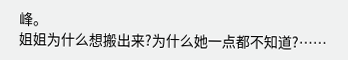峰。
姐姐为什么想搬出来?为什么她一点都不知道?……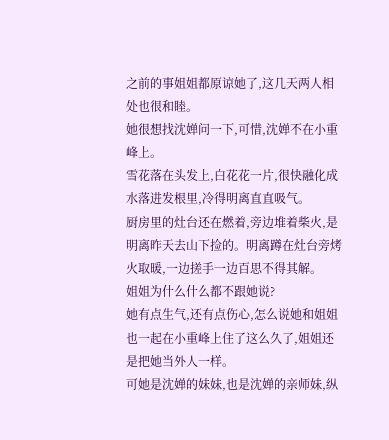之前的事姐姐都原谅她了,这几天两人相处也很和睦。
她很想找沈婵问一下,可惜,沈婵不在小重峰上。
雪花落在头发上,白花花一片,很快融化成水落进发根里,冷得明离直直吸气。
厨房里的灶台还在燃着,旁边堆着柴火,是明离昨天去山下捡的。明离蹲在灶台旁烤火取暖,一边搓手一边百思不得其解。
姐姐为什么什么都不跟她说?
她有点生气,还有点伤心,怎么说她和姐姐也一起在小重峰上住了这么久了,姐姐还是把她当外人一样。
可她是沈婵的妹妹,也是沈婵的亲师妹,纵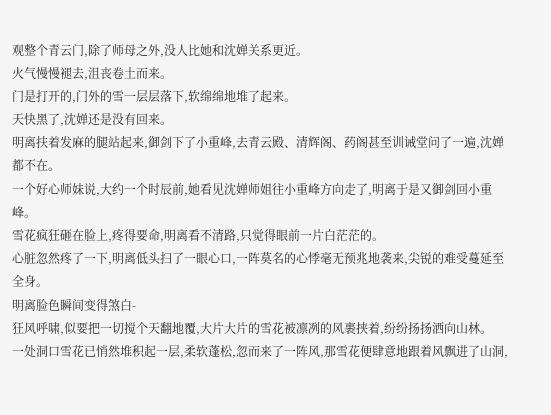观整个青云门,除了师母之外,没人比她和沈婵关系更近。
火气慢慢褪去,沮丧卷土而来。
门是打开的,门外的雪一层层落下,软绵绵地堆了起来。
天快黑了,沈婵还是没有回来。
明离扶着发麻的腿站起来,御剑下了小重峰,去青云殿、清辉阁、药阁甚至训诫堂问了一遍,沈婵都不在。
一个好心师妹说,大约一个时辰前,她看见沈婵师姐往小重峰方向走了,明离于是又御剑回小重峰。
雪花疯狂砸在脸上,疼得要命,明离看不清路,只觉得眼前一片白茫茫的。
心脏忽然疼了一下,明离低头扫了一眼心口,一阵莫名的心悸毫无预兆地袭来,尖锐的难受蔓延至全身。
明离脸色瞬间变得煞白-
狂风呼啸,似要把一切搅个天翻地覆,大片大片的雪花被凛冽的风裹挟着,纷纷扬扬洒向山林。
一处洞口雪花已悄然堆积起一层,柔软蓬松,忽而来了一阵风,那雪花便肆意地跟着风飘进了山洞,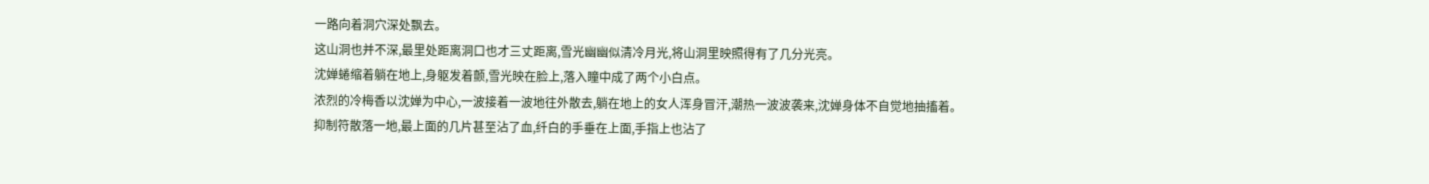一路向着洞穴深处飘去。
这山洞也并不深,最里处距离洞口也才三丈距离,雪光幽幽似清冷月光,将山洞里映照得有了几分光亮。
沈婵蜷缩着躺在地上,身躯发着颤,雪光映在脸上,落入瞳中成了两个小白点。
浓烈的冷梅香以沈婵为中心,一波接着一波地往外散去,躺在地上的女人浑身冒汗,潮热一波波袭来,沈婵身体不自觉地抽搐着。
抑制符散落一地,最上面的几片甚至沾了血,纤白的手垂在上面,手指上也沾了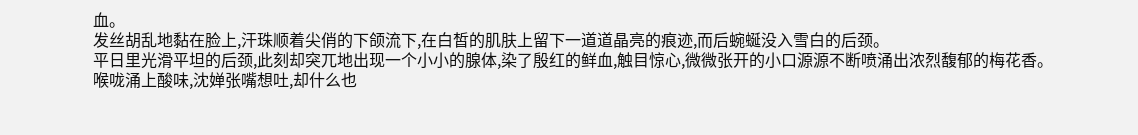血。
发丝胡乱地黏在脸上,汗珠顺着尖俏的下颌流下,在白皙的肌肤上留下一道道晶亮的痕迹,而后蜿蜒没入雪白的后颈。
平日里光滑平坦的后颈,此刻却突兀地出现一个小小的腺体,染了殷红的鲜血,触目惊心,微微张开的小口源源不断喷涌出浓烈馥郁的梅花香。
喉咙涌上酸味,沈婵张嘴想吐,却什么也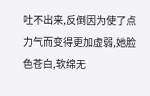吐不出来,反倒因为使了点力气而变得更加虚弱,她脸色苍白,软绵无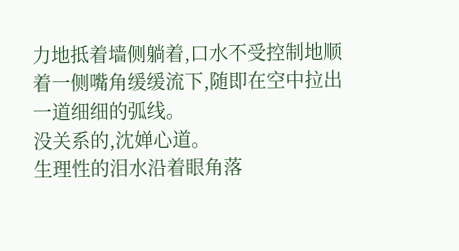力地抵着墙侧躺着,口水不受控制地顺着一侧嘴角缓缓流下,随即在空中拉出一道细细的弧线。
没关系的,沈婵心道。
生理性的泪水沿着眼角落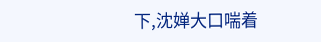下,沈婵大口喘着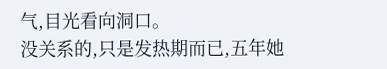气,目光看向洞口。
没关系的,只是发热期而已,五年她